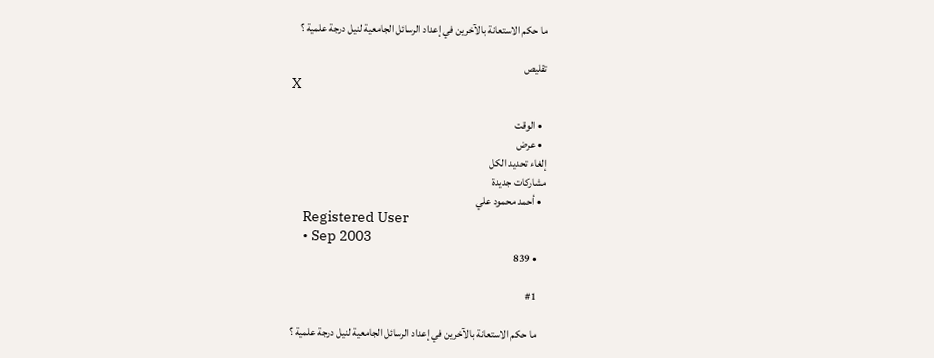ما حكم الاستعانة بالآخرين في إعداد الرسائل الجامعية لنيل درجة علمية ؟

تقليص
X

  • الوقت
  • عرض
إلغاء تحديد الكل
مشاركات جديدة
  • أحمد محمود علي
    Registered User
    • Sep 2003
    • 839

    #1

    ما حكم الاستعانة بالآخرين في إعداد الرسائل الجامعية لنيل درجة علمية ؟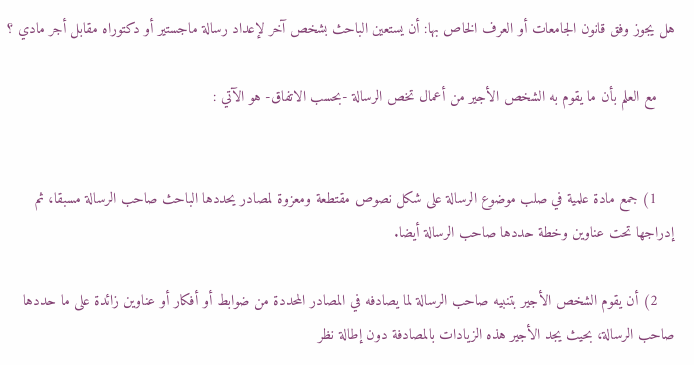هل يجوز وفق قانون الجامعات أو العرف الخاص بها: أن يستعين الباحث بشخص آخر لإعداد رسالة ماجستير أو دكتوراه مقابل أجر مادي ؟

    مع العلم بأن ما يقوم به الشخص الأجير من أعمال تخص الرسالة -بحسب الاتفاق- هو الآتي :


    1) جمع مادة علمية في صلب موضوع الرسالة على شكل نصوص مقتطعة ومعزوة لمصادر يحددها الباحث صاحب الرسالة مسبقا، ثم إدراجها تحت عناوين وخطة حددها صاحب الرسالة أيضا.

    2) أن يقوم الشخص الأجير بتنبيه صاحب الرسالة لما يصادفه في المصادر المحددة من ضوابط أو أفكار أو عناوين زائدة على ما حددها صاحب الرسالة، بحيث يجد الأجير هذه الزيادات بالمصادفة دون إطالة نظر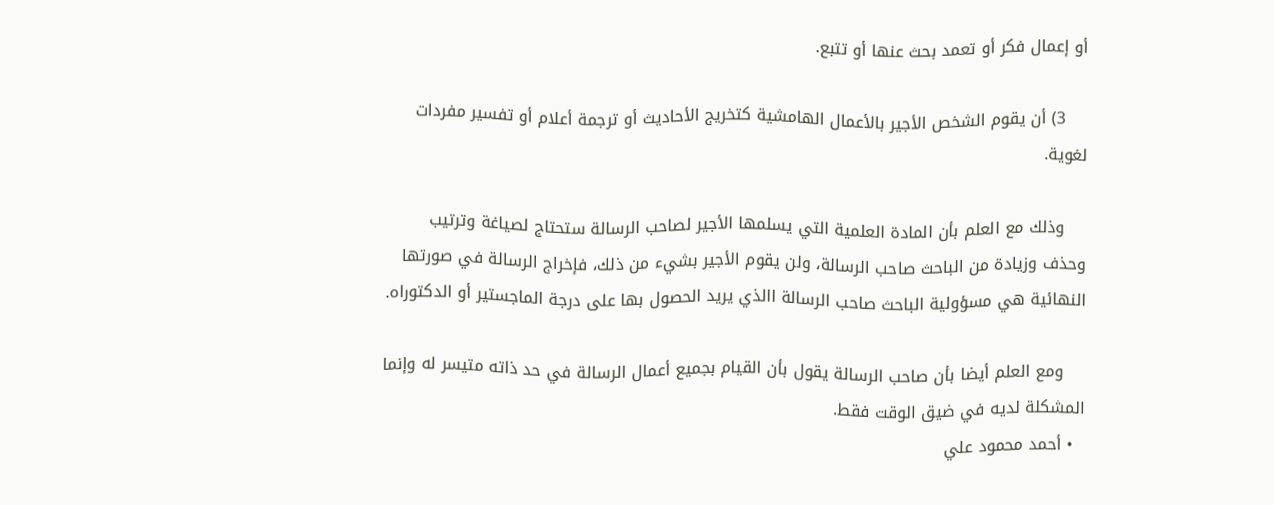أو إعمال فكر أو تعمد بحث عنها أو تتبع.

    3) أن يقوم الشخص الأجير بالأعمال الهامشية كتخريج الأحاديث أو ترجمة أعلام أو تفسير مفردات لغوية.

    وذلك مع العلم بأن المادة العلمية التي يسلمها الأجير لصاحب الرسالة ستحتاج لصياغة وترتيب وحذف وزيادة من الباحث صاحب الرسالة، ولن يقوم الأجير بشيء من ذلك، فإخراج الرسالة في صورتها النهائية هي مسؤولية الباحث صاحب الرسالة االذي يريد الحصول بها على درجة الماجستير أو الدكتوراه.

    ومع العلم أيضا بأن صاحب الرسالة يقول بأن القيام بجميع أعمال الرسالة في حد ذاته متيسر له وإنما المشكلة لديه في ضيق الوقت فقط.
  • أحمد محمود علي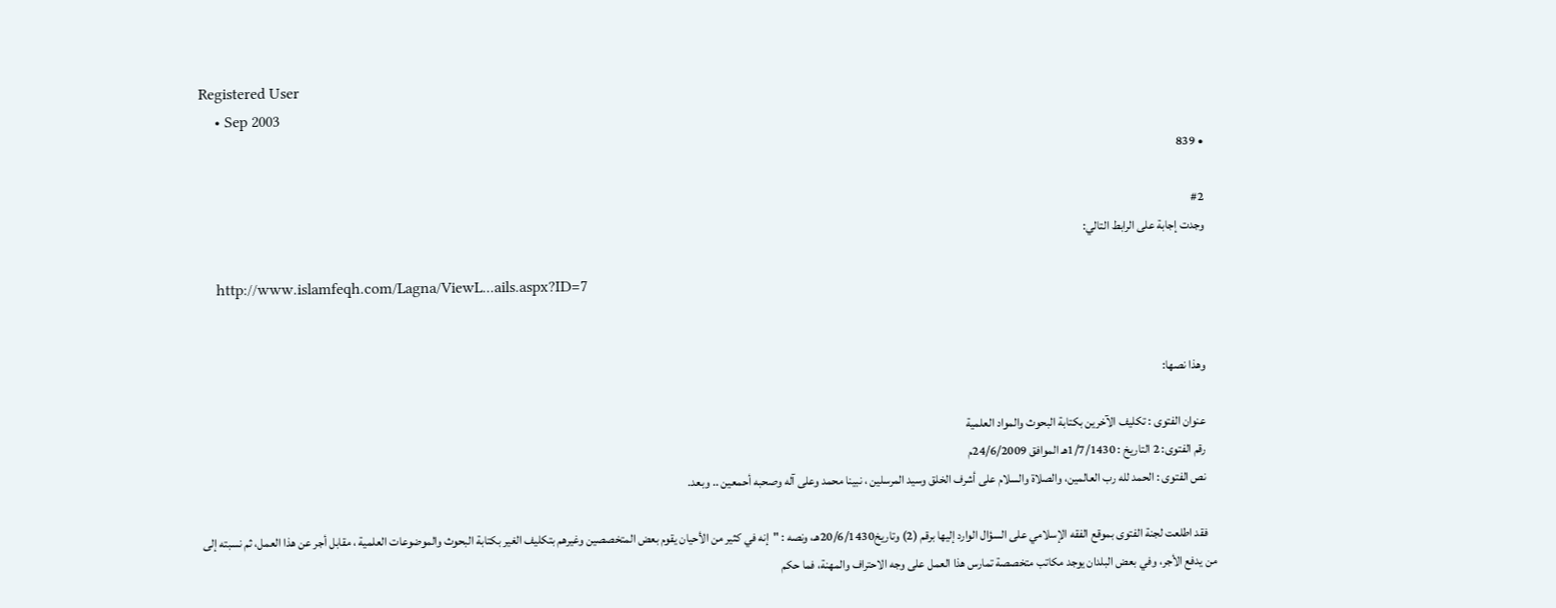Registered User
    • Sep 2003
    • 839

    #2
    وجدت إجابة على الرابط التالي:

    http://www.islamfeqh.com/Lagna/ViewL...ails.aspx?ID=7


    وهذا نصها:

    عنوان الفتوى : تكليف الآخرين بكتابة البحوث والمواد العلمية
    رقم الفتوى: 2 التاريخ : 1/7/1430هـ الموافق 24/6/2009م
    نص الفتوى : الحمد لله رب العالمين، والصلاة والسلام على أشرف الخلق وسيد المرسلين ، نبينا محمد وعلى آله وصحبه أحمعين .. وبعد.

    فقد اطلعت لجنة الفتوى بموقع الفقه الإسلامي على السؤال الوارد إليها برقم (2) وتاريخ20/6/1430هـ، ونصه : "إنه في كثير من الأحيان يقوم بعض المتخصصين وغيرهم بتكليف الغير بكتابة البحوث والموضوعات العلمية ، مقابل أجر عن هذا العمل، ثم نسبته إلى من يدفع الأجر، وفي بعض البلدان يوجد مكاتب متخصصة تمارس هذا العمل على وجه الاحتراف والمهنة، فما حكم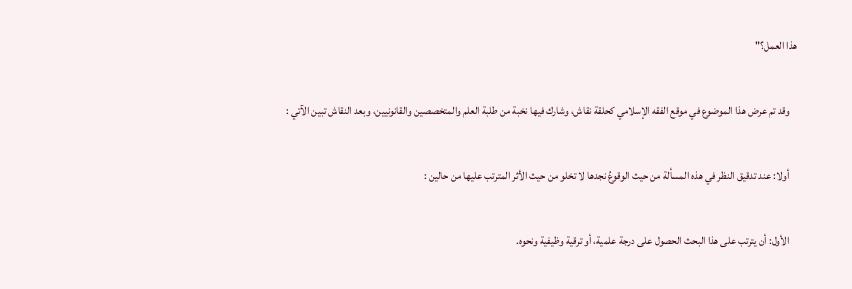هذا العمل؟"

    وقد تم عرض هذا الموضوع في موقع الفقه الإسلامي كحلقة نقاش، وشارك فيها نخبة من طلبة العلم والمتخصصين والقانونيين، وبعد النقاش تبين الآتي :

    أولا: عند تدقيق النظر في هذه المسألة من حيث الوقوعُ نجدها لا تخلو من حيث الأثر المترتب عليها من حالين :

    الأول: أن يترتب على هذا البحث الحصول على درجة علمية، أو ترقية وظيفية ونحوه.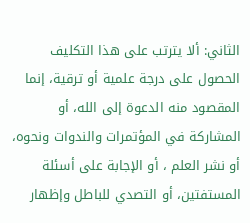الثاني: ألا يترتب على هذا التكليف الحصول على درجة علمية أو ترقية، إنما المقصود منه الدعوة إلى الله، أو المشاركة في المؤتمرات والندوات ونحوه، أو نشر العلم ، أو الإجابة على أسئلة المستفتين، أو التصدي للباطل وإظهار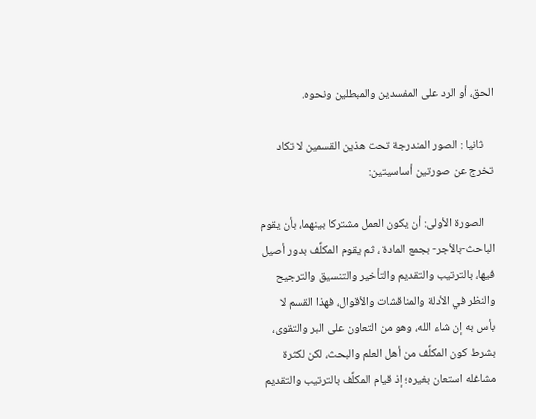الحق، أو الرد على المفسدين والمبطلين ونحوه.

    ثانيا : الصور المندرجة تحت هذين القسمين لا تكاد تخرج عن صورتين أساسيتين:

    الصورة الأولى: أن يكون العمل مشتركا بينهما، بأن يقوم الباحث-بالأجر- بجمع المادة ، ثم يقوم المكلِّف بدور أصيل فيها، بالترتيب والتقديم والتأخير والتنسيق والترجيح والنظر في الأدلة والمناقشات والأقوال، فهذا القسم لا بأس به إن شاء الله، وهو من التعاون على البر والتقوى، بشرط كون المكلِّف من أهل العلم والبحث، لكن لكثرة مشاغله استعان بغيره؛ إذ قيام المكلِّف بالترتيب والتقديم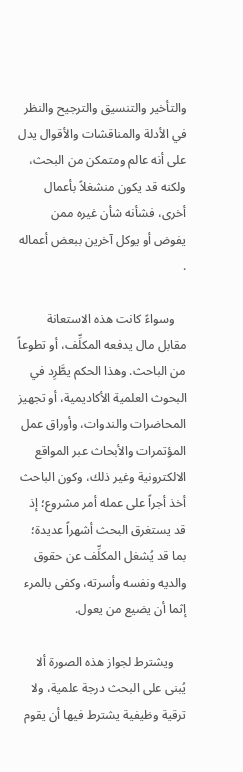والتأخير والتنسيق والترجيح والنظر في الأدلة والمناقشات والأقوال يدل على أنه عالم ومتمكن من البحث، ولكنه قد يكون منشغلاً بأعمال أخرى، فشأنه شأن غيره ممن يفوض أو يوكل آخرين ببعض أعماله .

    وسواءً كانت هذه الاستعانة مقابل مال يدفعه المكلِّف، أو تطوعاً من الباحث. وهذا الحكم يطَّرِد في البحوث العلمية الأكاديمية، أو تجهيز المحاضرات والندوات، وأوراق عمل المؤتمرات والأبحاث عبر المواقع الالكترونية وغير ذلك، وكون الباحث أخذ أجراً على عمله أمر مشروع؛ إذ قد يستغرق البحث أشهراً عديدة؛ بما قد يُشغل المكلِّف عن حقوق والديه ونفسه وأسرته، وكفى بالمرء إثما أن يضيع من يعول.

    ويشترط لجواز هذه الصورة ألا يُبنى على البحث درجة علمية، ولا ترقية وظيفية يشترط فيها أن يقوم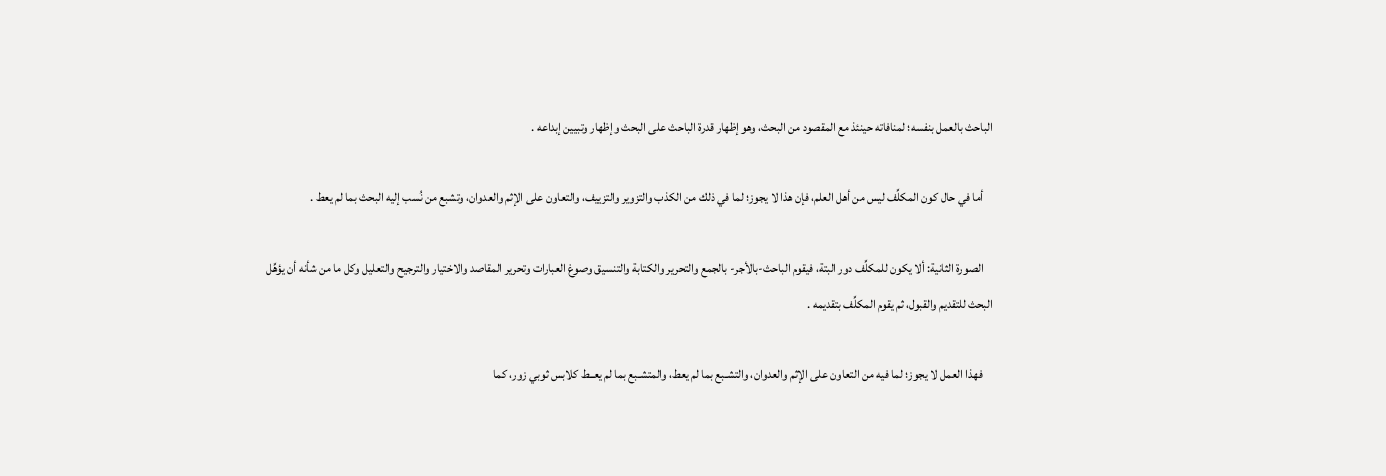الباحث بالعمل بنفسه؛ لمنافاته حينئذ مع المقصود من البحث، وهو إظهار قدرة الباحث على البحث وإظهار وتبيين إبداعه .

    أما في حال كون المكلِّف ليس من أهل العلم، فإن هذا لا يجوز؛ لما في ذلك من الكذب والتزوير والتزييف، والتعاون على الإثم والعدوان، وتشبع من نُسب إليه البحث بما لم يعط .

    الصورة الثانية: ألا يكون للمكلِّف دور البتة، فيقوم الباحث-بالأجر- بالجمع والتحرير والكتابة والتنسيق وصوغ العبارات وتحرير المقاصد والاختيار والترجيح والتعليل وكل ما من شأنه أن يؤهِّل البحث للتقديم والقبول، ثم يقوم المكلِّف بتقديمه .

    فهذا العمل لا يجوز؛ لما فيه من التعاون على الإثم والعدوان، والتشـبع بما لم يعط، والمتشـبع بما لم يعــط كلابس ثوبي زور، كما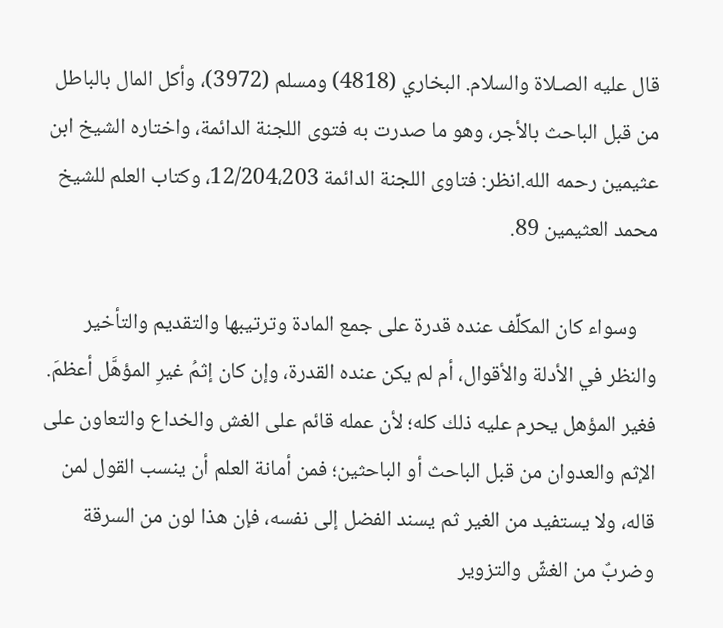قال عليه الصـلاة والسلام. البخاري (4818) ومسلم (3972)، وأكل المال بالباطل من قبل الباحث بالأجر، وهو ما صدرت به فتوى اللجنة الدائمة، واختاره الشيخ ابن عثيمين رحمه الله.انظر: فتاوى اللجنة الدائمة 12/204،203، وكتاب العلم للشيخ محمد العثيمين 89.

    وسواء كان المكلِّف عنده قدرة على جمع المادة وترتيبها والتقديم والتأخير والنظر في الأدلة والأقوال، أم لم يكن عنده القدرة، وإن كان إثمُ غيرِ المؤهَّل أعظمَ. فغير المؤهل يحرم عليه ذلك كله؛ لأن عمله قائم على الغش والخداع والتعاون على الإثم والعدوان من قبل الباحث أو الباحثين؛ فمن أمانة العلم أن ينسب القول لمن قاله، ولا يستفيد من الغير ثم يسند الفضل إلى نفسه، فإن هذا لون من السرقة وضربٌ من الغشِّ والتزوير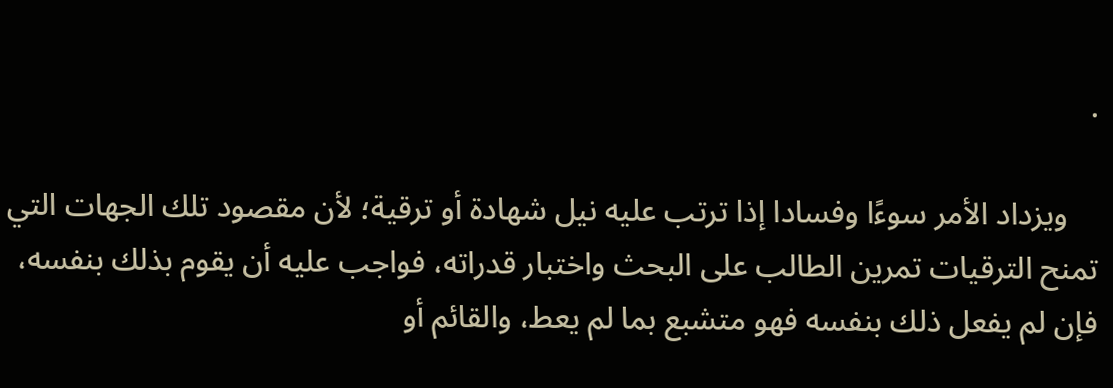.

    ويزداد الأمر سوءًا وفسادا إذا ترتب عليه نيل شهادة أو ترقية؛ لأن مقصود تلك الجهات التي تمنح الترقيات تمرين الطالب على البحث واختبار قدراته، فواجب عليه أن يقوم بذلك بنفسه، فإن لم يفعل ذلك بنفسه فهو متشبع بما لم يعط، والقائم أو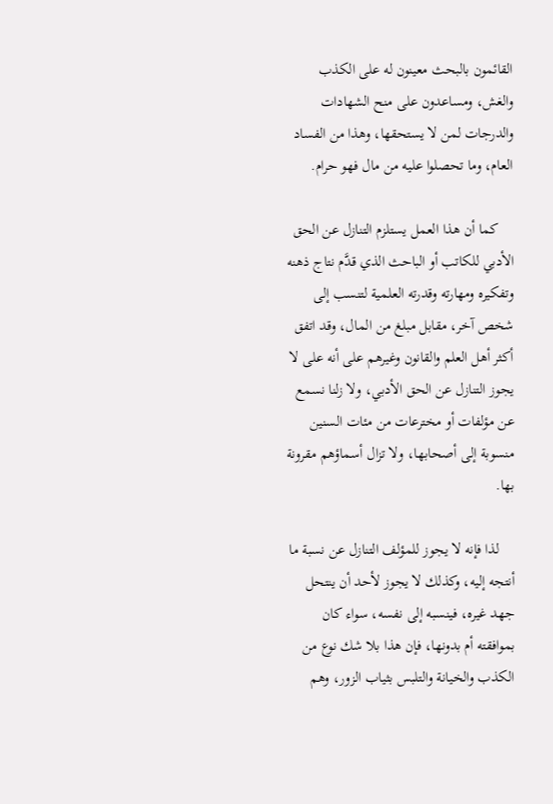القائمون بالبحث معينون له على الكذب والغش، ومساعدون على منح الشهادات والدرجات لمن لا يستحقها، وهذا من الفساد العام، وما تحصلوا عليه من مال فهو حرام.

    كما أن هذا العمل يستلزم التنازل عن الحق الأدبي للكاتب أو الباحث الذي قدَّم نتاج ذهنه وتفكيره ومهارته وقدرته العلمية لتنسب إلى شخص آخر، مقابل مبلغ من المال، وقد اتفق أكثر أهل العلم والقانون وغيرهم على أنه على لا يجوز التنازل عن الحق الأدبي، ولا زلنا نسمع عن مؤلفات أو مخترعات من مئات السنين منسوبة إلى أصحابها، ولا تزال أسماؤهم مقرونة بها.

    لذا فإنه لا يجوز للمؤلف التنازل عن نسبة ما أنتجه إليه، وكذلك لا يجوز لأحد أن ينتحل جهد غيره، فينسبه إلى نفسه، سواء كان بموافقته أم بدونها، فإن هذا بلا شك نوع من الكذب والخيانة والتلبس بثياب الزور، وهم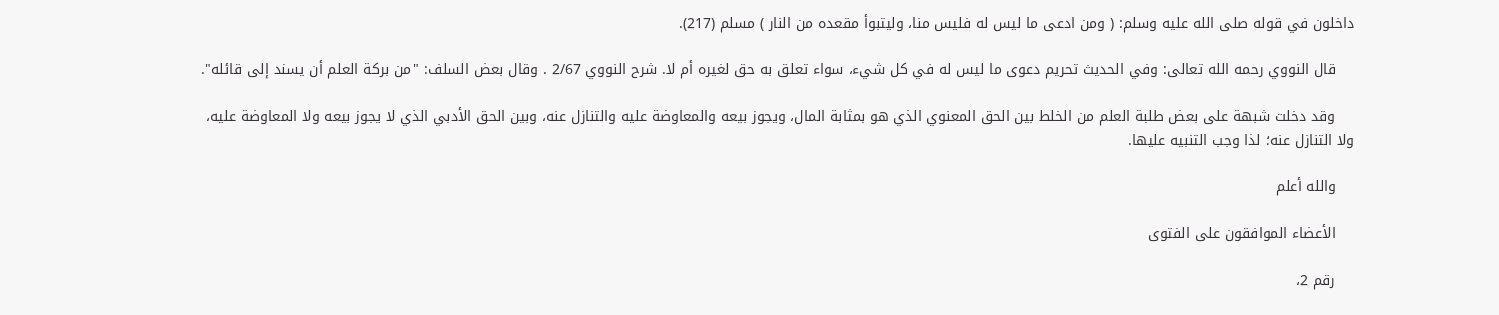داخلون في قوله صلى الله عليه وسلم: ( ومن ادعى ما ليس له فليس منا، وليتبوأ مقعده من النار ) مسلم (217).

    قال النووي رحمه الله تعالى: وفي الحديث تحريم دعوى ما ليس له في كل شيء، سواء تعلق به حق لغيره أم لا. شرح النووي 2/67 . وقال بعض السلف: "من بركة العلم أن يسند إلى قائله".

    وقد دخلت شبهة على بعض طلبة العلم من الخلط بين الحق المعنوي الذي هو بمثابة المال، ويجوز بيعه والمعاوضة عليه والتنازل عنه، وبين الحق الأدبي الذي لا يجوز بيعه ولا المعاوضة عليه، ولا التنازل عنه؛ لذا وجب التنبيه عليها.

    والله أعلم

    الأعضاء الموافقون على الفتوى

    رقم 2،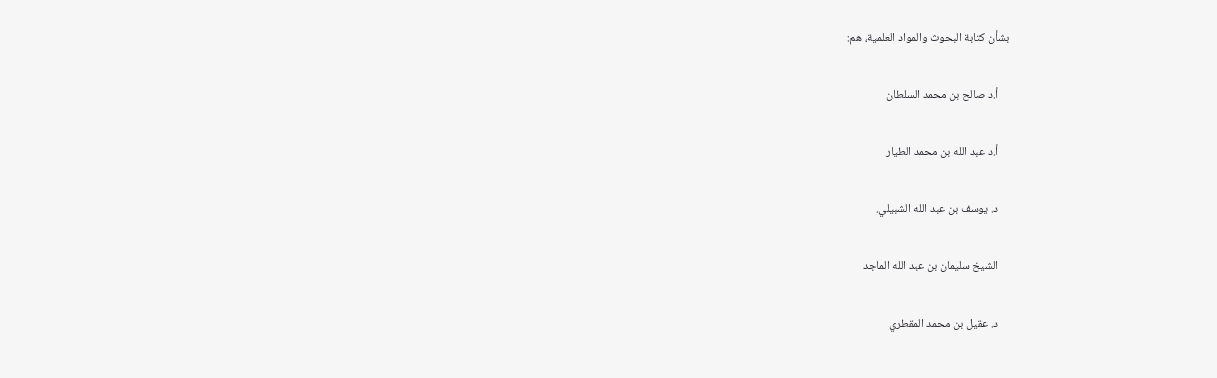بشأن كتابة البحوث والمواد العلمية، هم:

    أ.د صالح بن محمد السلطان

    أ.د عبد الله بن محمد الطيار

    د. يوسف بن عبد الله الشبيلي.

    الشيخ سليمان بن عبد الله الماجد

    د. عقيل بن محمد المقطري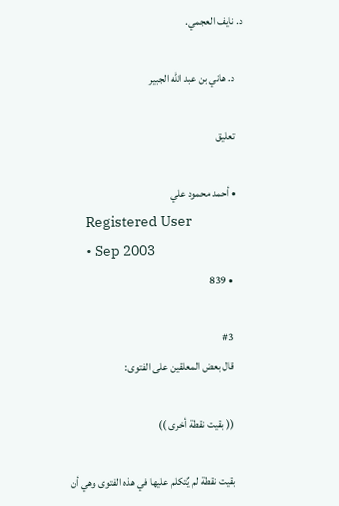د. نايف العجمي.

    د. هاني بن عبد الله الجبير

    تعليق

    • أحمد محمود علي
      Registered User
      • Sep 2003
      • 839

      #3
      قال بعض المعلقين على الفتوى:

      (( بقيت نقطة أخرى ))

      بقيت نقطة لم يٌتكلم عليها في هذه الفتوى وهي أن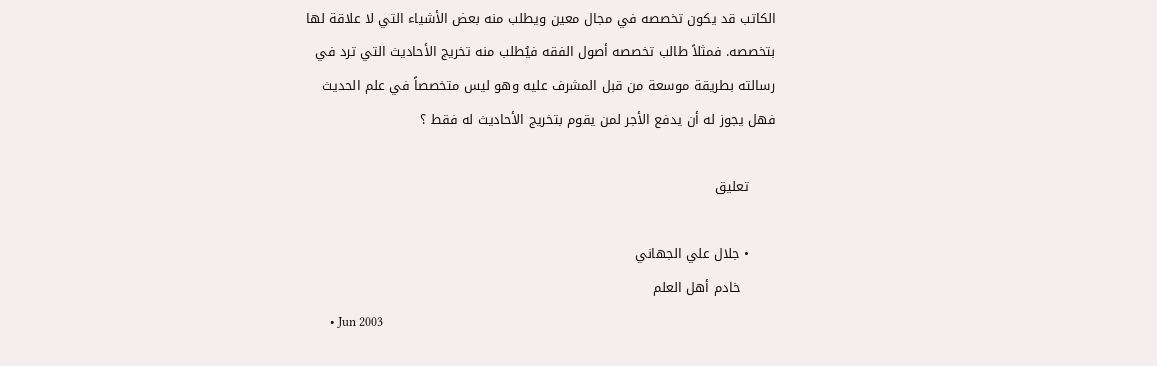الكاتب قد يكون تخصصه في مجال معين ويطلب منه بعض الأشياء التي لا علاقة لها بتخصصه. فمثلاً طالب تخصصه أصول الفقه فيُطلب منه تخريج الأحاديث التي ترد في رسالته بطريقة موسعة من قبل المشرف عليه وهو ليس متخصصاً في علم الحديث فهل يجوز له أن يدفع الأجر لمن يقوم بتخريج الأحاديث له فقط ؟

      تعليق

      • جلال علي الجهاني
        خادم أهل العلم
        • Jun 2003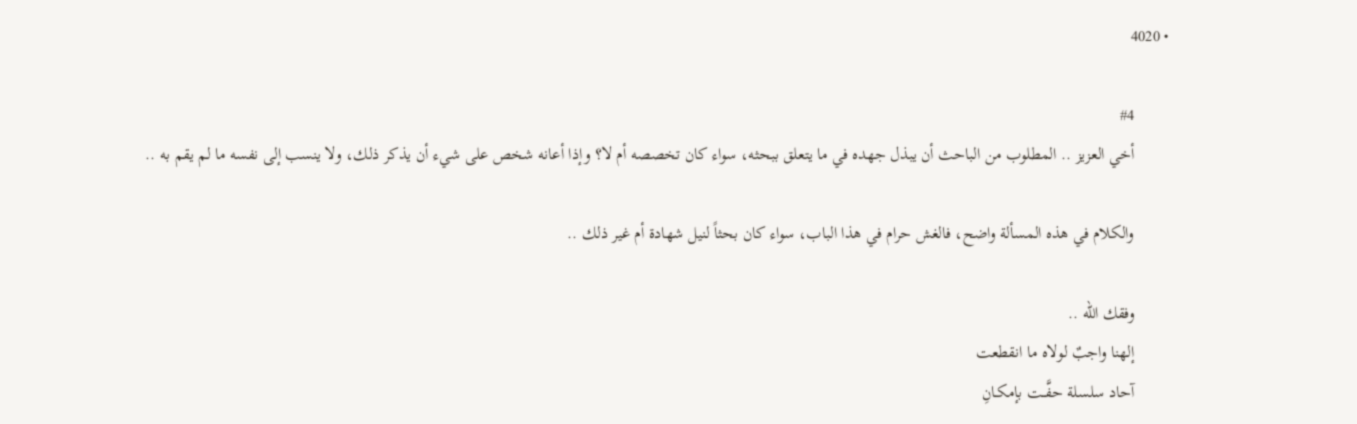• 4020

        #4
        أخي العزيز .. المطلوب من الباحث أن يبذل جهده في ما يتعلق ببحثه، سواء كان تخصصه أم لا؟ وإذا أعانه شخص على شيء أن يذكر ذلك، ولا ينسب إلى نفسه ما لم يقم به ..

        والكلام في هذه المسألة واضح، فالغش حرام في هذا الباب، سواء كان بحثاً لنيل شهادة أم غير ذلك ..

        وفقك الله ..
        إلهنا واجبٌ لولاه ما انقطعت
        آحاد سلسلة حفَّــت بإمكـانِ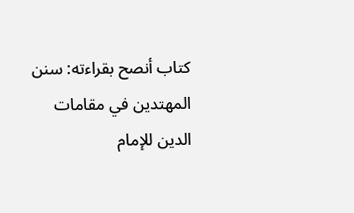كتاب أنصح بقراءته: سنن المهتدين في مقامات الدين للإمام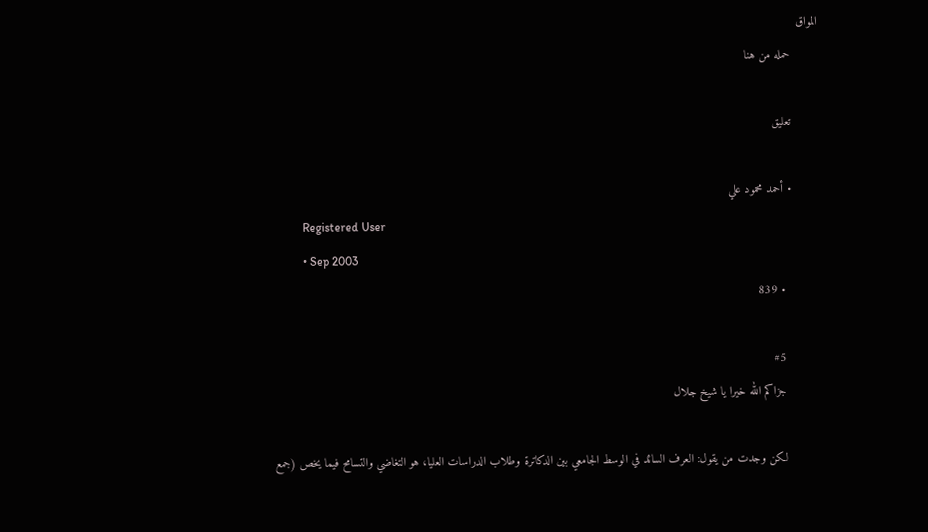المواق
        حمله من هنا

        تعليق

        • أحمد محمود علي
          Registered User
          • Sep 2003
          • 839

          #5
          جزاكم الله خيرا يا شيخ جلال

          لكن وجدت من يقول: العرف السائد في الوسط الجامعي بين الدكاترة وطلاب الدراسات العليا، هو التغاضي والتسامح فيما يخص (جمع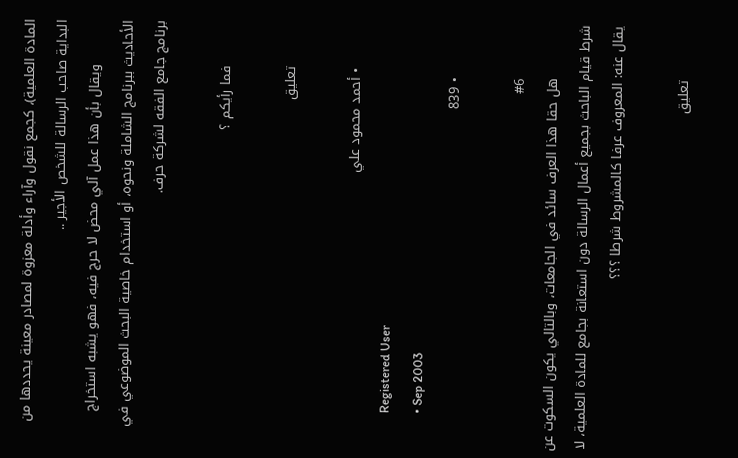المادة العلمية)، كجمع نقول وآراء وأدلة معزوة لمصادر معينة يحددها من البداية صاحب الرسالة للشخص الأجير ..
          ويقال بأن هذا عمل آلي محض لا حرج فيه، فهو يشبه استخراج الأحاديث ببرنامج الشاملة ونحوه، أو استخدام خاصية البحث الموضوعي في برنامج جامع الفقه لشركة حرف.

          فما رأيكم ؟

          تعليق

          • أحمد محمود علي
            Registered User
            • Sep 2003
            • 839

            #6
            هل حقا هذا العرف سائد في الجامعات، وبالتالي يكون السكوت عن شرط قيام الباحث بجميع أعمال الرسالة دون استعانة بجامع للمادة العلمية، لا يقال عنه: المعروف عرفا كالمشروط شرطا ؟؟؟

            تعليق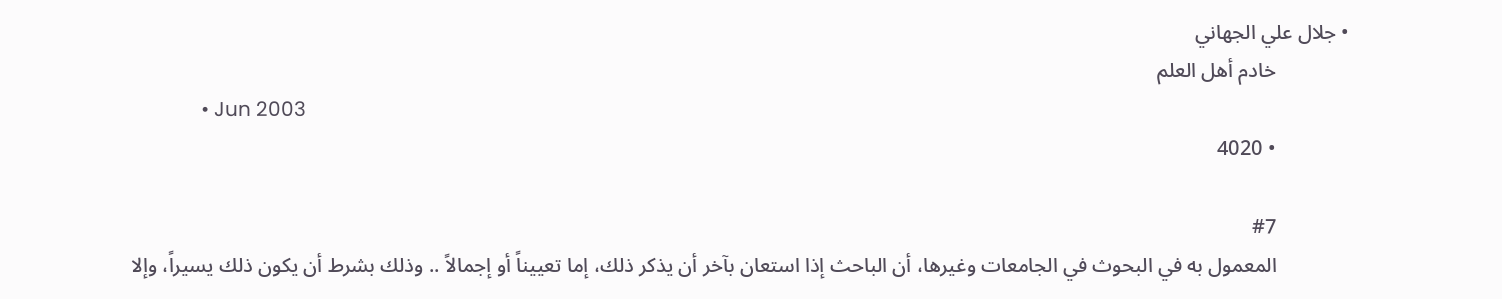• جلال علي الجهاني
              خادم أهل العلم
              • Jun 2003
              • 4020

              #7
              المعمول به في البحوث في الجامعات وغيرها، أن الباحث إذا استعان بآخر أن يذكر ذلك، إما تعييناً أو إجمالاً .. وذلك بشرط أن يكون ذلك يسيراً، وإلا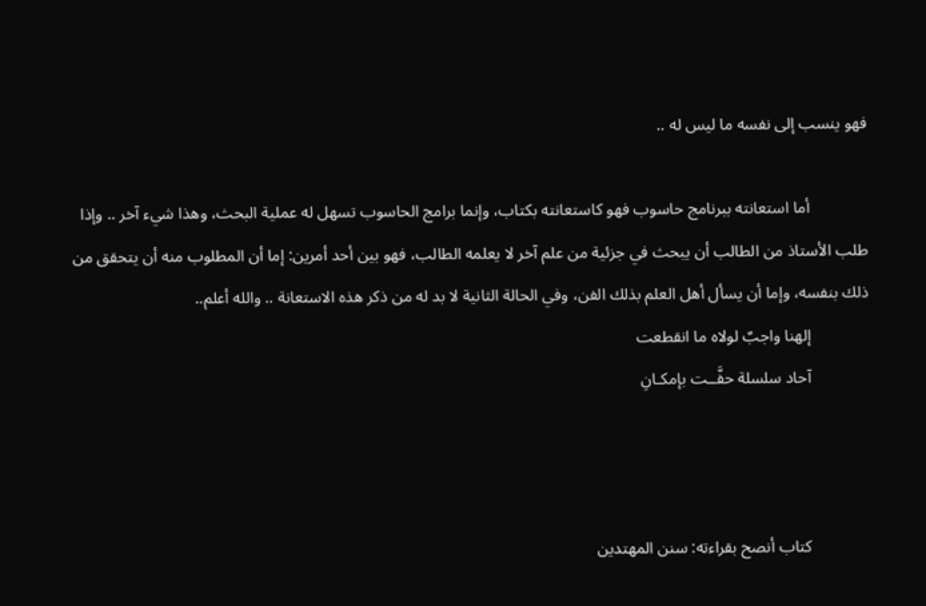فهو ينسب إلى نفسه ما ليس له ..

              أما استعانته ببرنامج حاسوب فهو كاستعانته بكتاب، وإنما برامج الحاسوب تسهل له عملية البحث، وهذا شيء آخر .. وإذا طلب الأستاذ من الطالب أن يبحث في جزئية من علم آخر لا يعلمه الطالب، فهو بين أحد أمرين: إما أن المطلوب منه أن يتحقق من ذلك بنفسه، وإما أن يسأل أهل العلم بذلك الفن، وفي الحالة الثانية لا بد له من ذكر هذه الاستعانة .. والله أعلم..
              إلهنا واجبٌ لولاه ما انقطعت
              آحاد سلسلة حفَّــت بإمكـانِ



              كتاب أنصح بقراءته: سنن المهتدين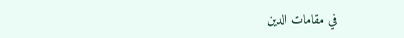في مقامات الدين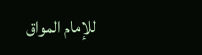للإمام المواق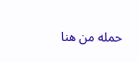حمله من هنا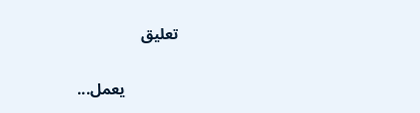تعليق

              يعمل...